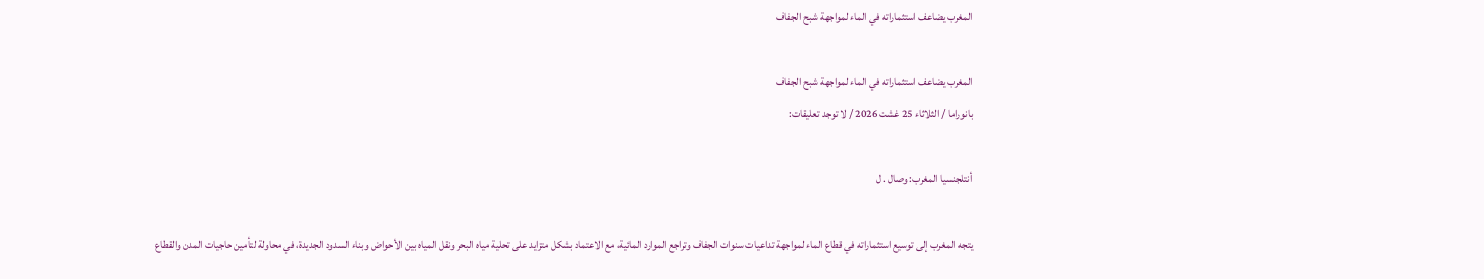المغرب يضاعف استثماراته في الماء لمواجهة شبح الجفاف

المغرب يضاعف استثماراته في الماء لمواجهة شبح الجفاف
بانوراما / الثلاثاء 25 غشت 2026 / لا توجد تعليقات:

أنتلجنسيا المغرب: وصال . ل

يتجه المغرب إلى توسيع استثماراته في قطاع الماء لمواجهة تداعيات سنوات الجفاف وتراجع الموارد المائية، مع الاعتماد بشكل متزايد على تحلية مياه البحر ونقل المياه بين الأحواض وبناء السدود الجديدة، في محاولة لتأمين حاجيات المدن والقطاع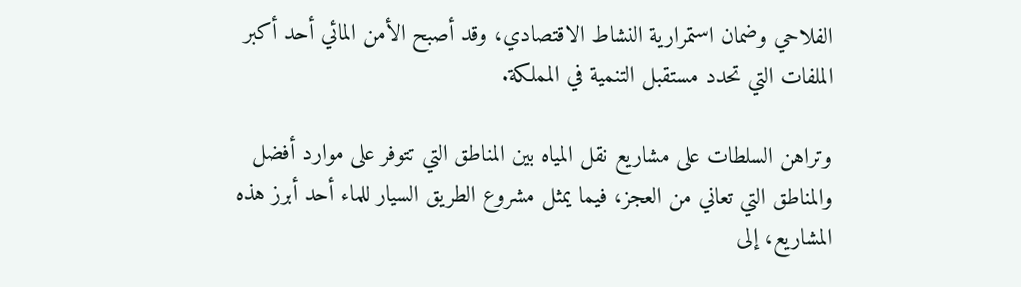الفلاحي وضمان استمرارية النشاط الاقتصادي، وقد أصبح الأمن المائي أحد أكبر الملفات التي تحدد مستقبل التنمية في المملكة.

وتراهن السلطات على مشاريع نقل المياه بين المناطق التي تتوفر على موارد أفضل والمناطق التي تعاني من العجز، فيما يمثل مشروع الطريق السيار للماء أحد أبرز هذه المشاريع، إلى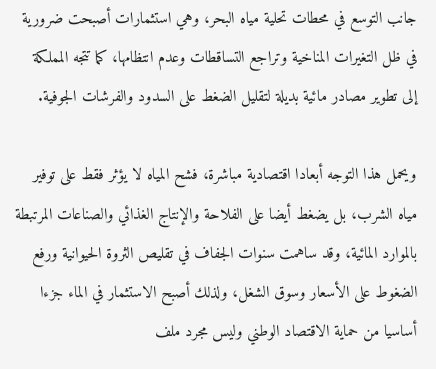جانب التوسع في محطات تحلية مياه البحر، وهي استثمارات أصبحت ضرورية في ظل التغيرات المناخية وتراجع التساقطات وعدم انتظامها، كما تتجه المملكة إلى تطوير مصادر مائية بديلة لتقليل الضغط على السدود والفرشات الجوفية.

ويحمل هذا التوجه أبعادا اقتصادية مباشرة، فشح المياه لا يؤثر فقط على توفير مياه الشرب، بل يضغط أيضا على الفلاحة والإنتاج الغذائي والصناعات المرتبطة بالموارد المائية، وقد ساهمت سنوات الجفاف في تقليص الثروة الحيوانية ورفع الضغوط على الأسعار وسوق الشغل، ولذلك أصبح الاستثمار في الماء جزءا أساسيا من حماية الاقتصاد الوطني وليس مجرد ملف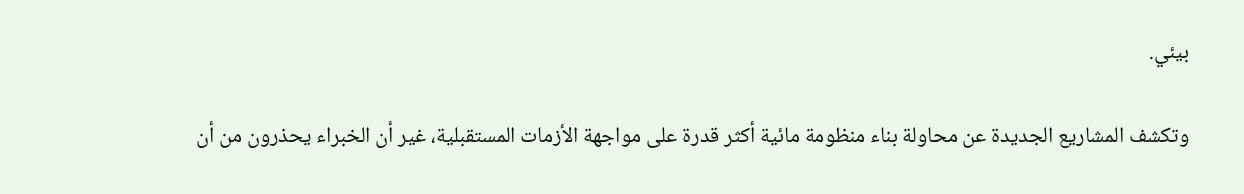بيئي.

وتكشف المشاريع الجديدة عن محاولة بناء منظومة مائية أكثر قدرة على مواجهة الأزمات المستقبلية، غير أن الخبراء يحذرون من أن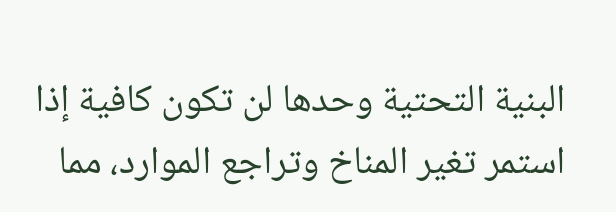البنية التحتية وحدها لن تكون كافية إذا استمر تغير المناخ وتراجع الموارد، مما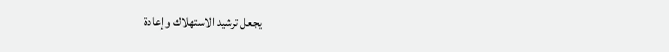يجعل ترشيد الاستهلاك وإعادة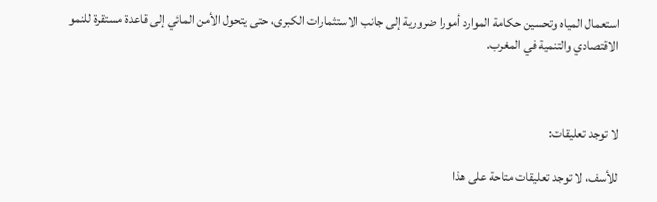استعمال المياه وتحسين حكامة الموارد أمورا ضرورية إلى جانب الاستثمارات الكبرى، حتى يتحول الأمن المائي إلى قاعدة مستقرة للنمو الاقتصادي والتنمية في المغرب.



لا توجد تعليقات:

للأسف، لا توجد تعليقات متاحة على هذا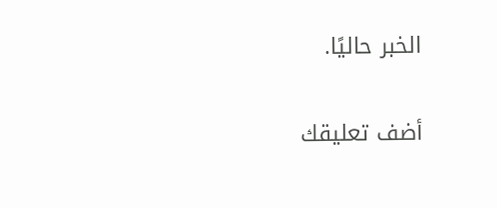الخبر حاليًا.

أضف تعليقك